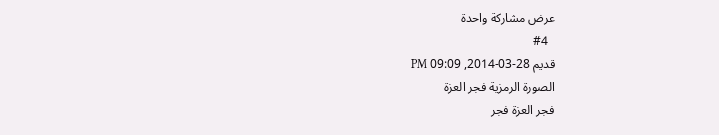عرض مشاركة واحدة
  #4
قديم 28-03-2014, 09:09 PM
الصورة الرمزية فجر العزة
فجر العزة فجر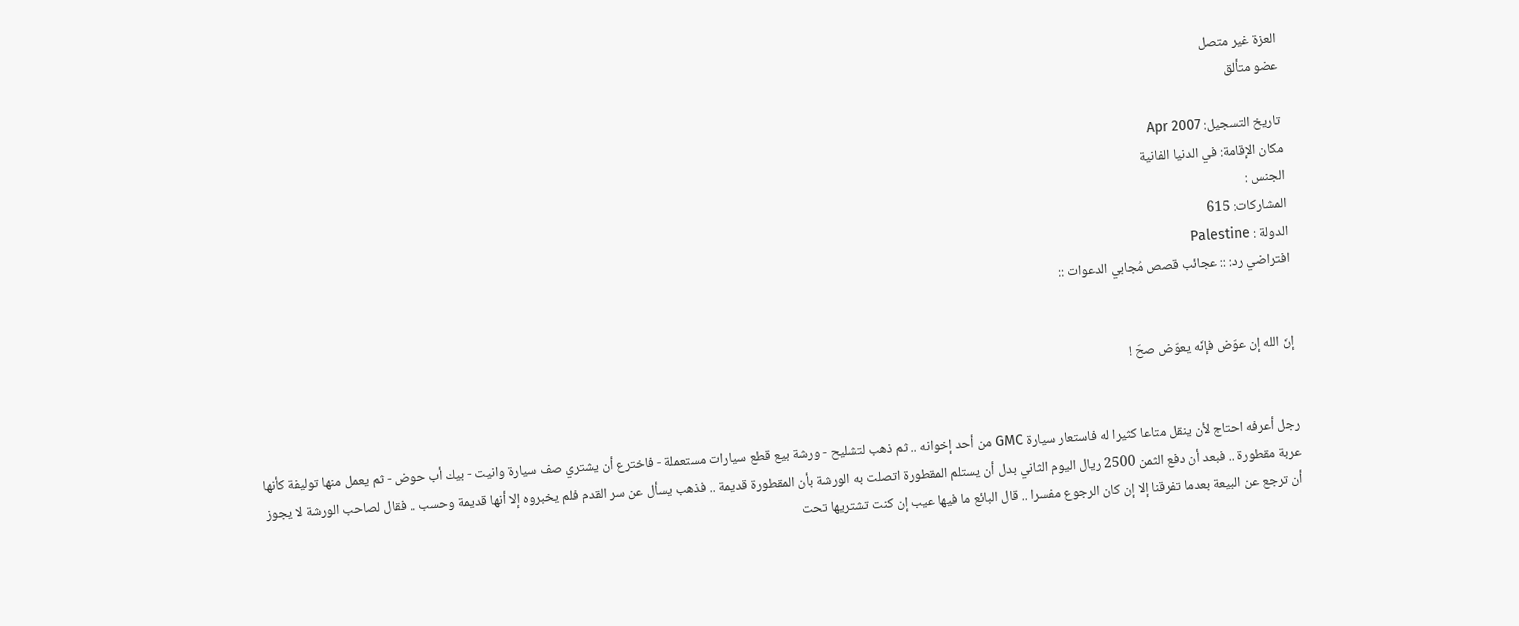العزة غير متصل
عضو متألق

تاريخ التسجيل: Apr 2007
مكان الإقامة: في الدنيا الفانية
الجنس :
المشاركات: 615
الدولة : Palestine
افتراضي رد: :: عجائب قصص مُجابي الدعوات ::


إنّ الله إن عوّض فإنّه يعوّض صحّ !


رجل أعرفه احتاج لأن ينقل متاعا كثيرا له فاستعار سيارة GMC من أحد إخوانه .. ثم ذهب لتشليح - ورشة بيع قطع سيارات مستعملة - فاخترع أن يشتري صف سيارة وانيت - بيك أب حوض - ثم يعمل منها توليفة كأنها عربة مقطورة .. فبعد أن دفع الثمن 2500 ريال اليوم الثاني بدل أن يستلم المقطورة اتصلت به الورشة بأن المقطورة قديمة .. فذهب يسأل عن سر القدم فلم يخبروه إلا أنها قديمة وحسب .. فقال لصاحب الورشة لا يجوز أن ترجع عن البيعة بعدما تفرقنا إلا إن كان الرجوع مفسرا .. قال البائع ما فيها عيب إن كنت تشتريها تحت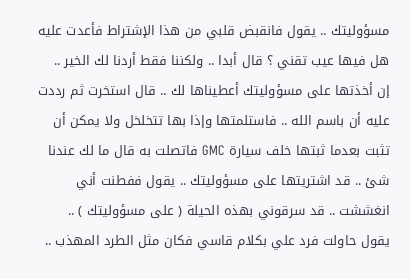مسؤوليتك .. يقول فانقبض قلبي من هذا الإشتراط فأعدت عليه هل فيها عيب تقني ؟ قال أبدا .. ولكننا فقط أردنا لك الخير .. إن أخذتها على مسؤوليتك أعطيناها لك .. قال استخرت ثم رددت عليه أن باسم الله .. فاستلمتها وإذا بها تتخلخل ولا يمكن أن تثبت بعدما ثبتها خلف سيارة GMC فاتصلت به قال ما لك عندنا شئ .. قد اشتريتها على مسؤوليتك .. يقول ففطنت أني انغششت .. قد سرقوني بهذه الحيلة ( على مسؤوليتك ) .. يقول حاولت فرد علي بكلام قاسي فكان مثل الطرد المهذب ..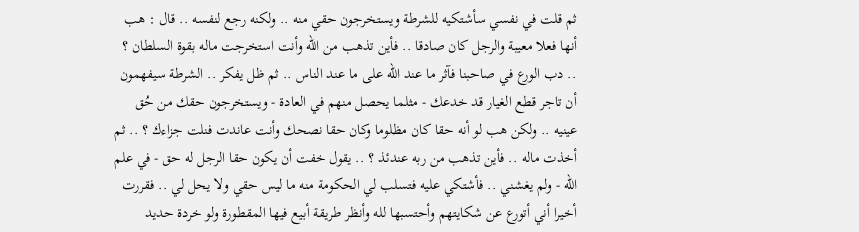ثم قلت في نفسي سأشتكيه للشرطة ويستخرجون حقي منه .. ولكنه رجع لنفسه .. قال : هب أنها فعلا معيبة والرجل كان صادقا .. فأين تذهب من الله وأنت استخرجت ماله بقوة السلطان ؟ .. دب الورع في صاحبنا فآثر ما عند الله على ما عند الناس .. ثم ظل يفكر .. الشرطة سيفهمون أن تاجر قطع الغيار قد خدعك - مثلما يحصل منهم في العادة - ويستخرجون حقك من حُق عينيه .. ولكن هب لو أنه حقا كان مظلوما وكان حقا نصحك وأنت عاندت فنلت جزاءك ؟ .. ثم أخذت ماله .. فأين تذهب من ربه عندئذ ؟ .. يقول خفت أن يكون حقا الرجل له حق - في علم الله - ولم يغشني .. فأشتكي عليه فتسلب لي الحكومة منه ما ليس حقي ولا يحل لي .. فقررت أخيرا أني أتورع عن شكايتهم وأحتسبها لله وأنظر طريقة أبيع فيها المقطورة ولو خردة حديد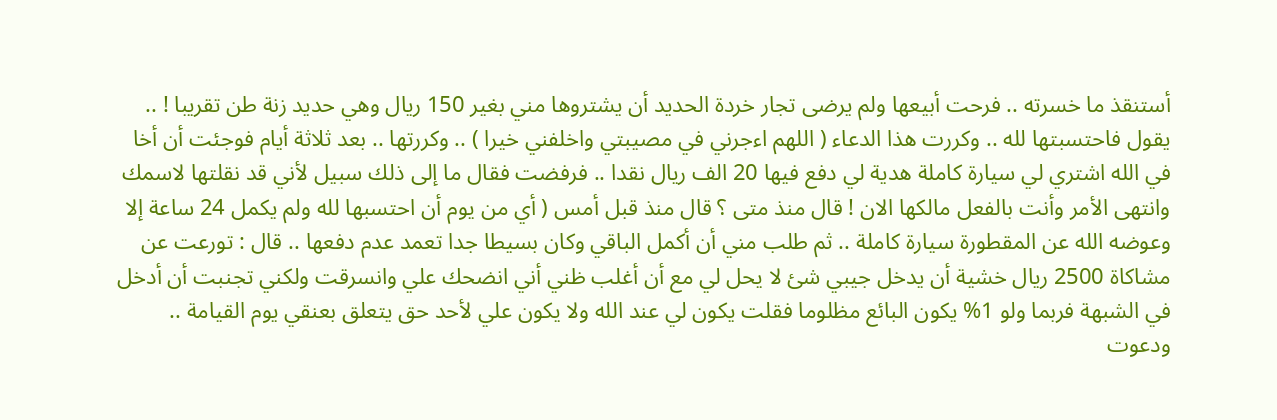أستنقذ ما خسرته .. فرحت أبيعها ولم يرضى تجار خردة الحديد أن يشتروها مني بغير 150 ريال وهي حديد زنة طن تقريبا ! .. يقول فاحتسبتها لله .. وكررت هذا الدعاء ( اللهم اءجرني في مصيبتي واخلفني خيرا ) .. وكررتها .. بعد ثلاثة أيام فوجئت أن أخا في الله اشتري لي سيارة كاملة هدية لي دفع فيها 20 الف ريال نقدا .. فرفضت فقال ما إلى ذلك سبيل لأني قد نقلتها لاسمك وانتهى الأمر وأنت بالفعل مالكها الان ! قال منذ متى ؟ قال منذ قبل أمس ( أي من يوم أن احتسبها لله ولم يكمل 24 ساعة إلا وعوضه الله عن المقطورة سيارة كاملة .. ثم طلب مني أن أكمل الباقي وكان بسيطا جدا تعمد عدم دفعها .. قال : تورعت عن مشاكاة 2500 ريال خشية أن يدخل جيبي شئ لا يحل لي مع أن أغلب ظني أني انضحك علي وانسرقت ولكني تجنبت أن أدخل في الشبهة فربما ولو 1% يكون البائع مظلوما فقلت يكون لي عند الله ولا يكون علي لأحد حق يتعلق بعنقي يوم القيامة .. ودعوت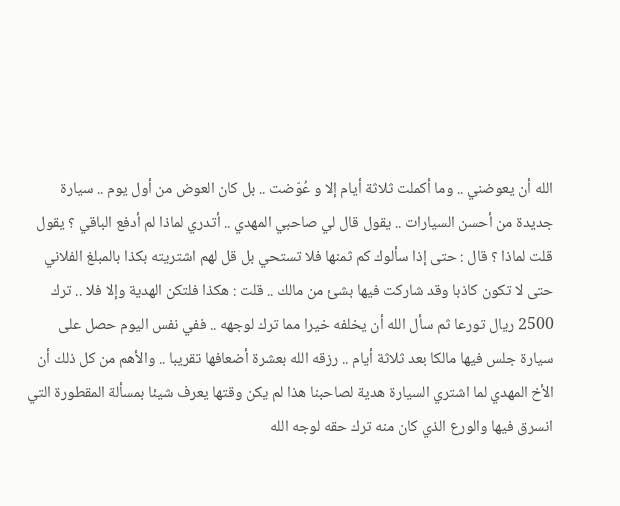الله أن يعوضني .. وما أكملت ثلاثة أيام إلا و عُوّضت .. بل كان العوض من أول يوم .. سيارة جديدة من أحسن السيارات .. يقول قال لي صاحبي المهدي .. أتدري لماذا لم أدفع الباقي ؟ يقول قلت لماذا ؟ قال : حتى إذا سألوك كم ثمنها فلا تستحي بل قل لهم اشتريته بكذا بالمبلغ الفلاني حتى لا تكون كاذبا وقد شاركت فيها بشئ من مالك .. قلت : هكذا فلتكن الهدية وإلا فلا .. ترك 2500 ريال تورعا ثم سأل الله أن يخلفه خيرا مما ترك لوجهه .. ففي نفس اليوم حصل على سيارة جلس فيها مالكا بعد ثلاثة أيام .. رزقه الله بعشرة أضعافها تقريبا .. والأهم من كل ذلك أن الأخ المهدي لما اشتري السيارة هدية لصاحبنا هذا لم يكن وقتها يعرف شيئا بمسألة المقطورة التي انسرق فيها والورع الذي كان منه ترك حقه لوجه الله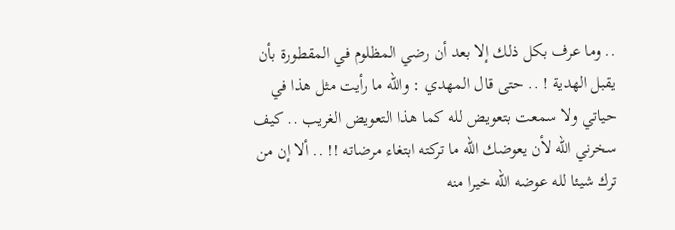.. وما عرف بكل ذلك إلا بعد أن رضي المظلوم في المقطورة بأن يقبل الهدية ! .. حتى قال المهدي : والله ما رأيت مثل هذا في حياتي ولا سمعت بتعويض لله كما هذا التعويض الغريب .. كيف سخرني الله لأن يعوضك الله ما تركته ابتغاء مرضاته !! .. ألا إن من ترك شيئا لله عوضه الله خيرا منه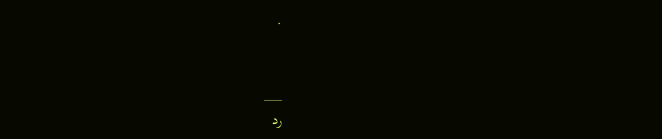.


___
رد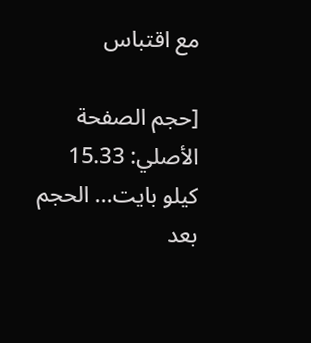مع اقتباس

[حجم الصفحة الأصلي: 15.33 كيلو بايت... الحجم بعد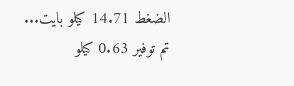الضغط 14.71 كيلو بايت... تم توفير 0.63 كيلو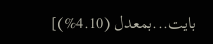بايت...بمعدل (4.10%)]